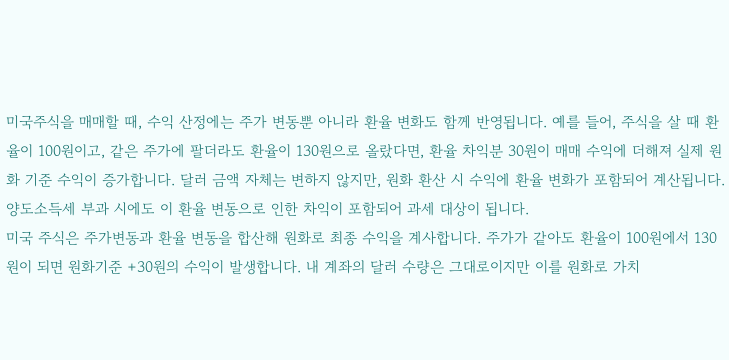미국주식을 매매할 때, 수익 산정에는 주가 변동뿐 아니라 환율 변화도 함께 반영됩니다. 예를 들어, 주식을 살 때 환율이 100원이고, 같은 주가에 팔더라도 환율이 130원으로 올랐다면, 환율 차익분 30원이 매매 수익에 더해져 실제 원화 기준 수익이 증가합니다. 달러 금액 자체는 변하지 않지만, 원화 환산 시 수익에 환율 변화가 포함되어 계산됩니다. 양도소득세 부과 시에도 이 환율 변동으로 인한 차익이 포함되어 과세 대상이 됩니다.
미국 주식은 주가변동과 환율 변동을 합산해 원화로 최종 수익을 계사합니다. 주가가 같아도 환율이 100원에서 130원이 되면 원화기준 +30원의 수익이 발생합니다. 내 계좌의 달러 수량은 그대로이지만 이를 원화로 가치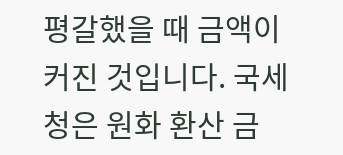평갈했을 때 금액이 커진 것입니다. 국세청은 원화 환산 금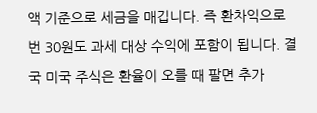액 기준으로 세금을 매깁니다. 즉 환차익으로 번 30원도 과세 대상 수익에 포함이 됩니다. 결국 미국 주식은 환율이 오를 때 팔면 추가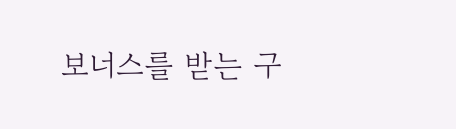보너스를 받는 구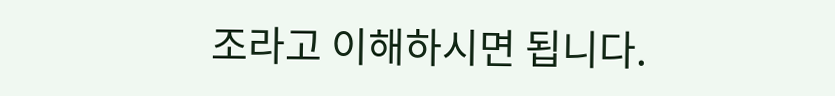조라고 이해하시면 됩니다.